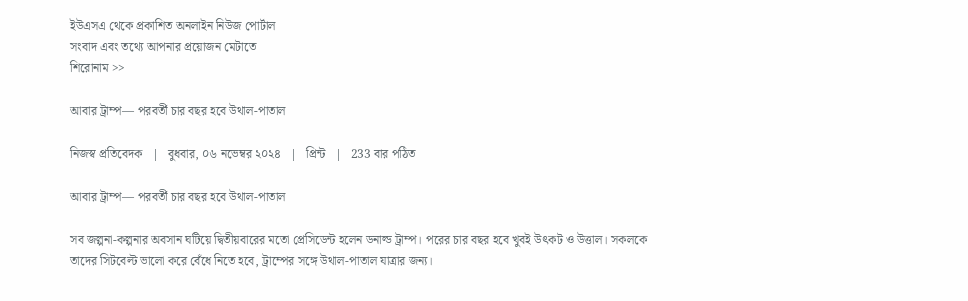ইউএসএ থেকে প্রকাশিত অনলাইন নিউজ পোর্টাল
সংবাদ এবং তথ্যে আপনার প্রয়োজন মেটাতে
শিরোনাম >>

আবার ট্রাম্প— পরবর্তী চার বছর হবে উথাল-পাতাল

নিজস্ব প্রতিবেদক   |   বুধবার, ০৬ নভেম্বর ২০২৪   |   প্রিন্ট   |   233 বার পঠিত

আবার ট্রাম্প— পরবর্তী চার বছর হবে উথাল-পাতাল

সব জল্পনা-কল্পনার অবসান ঘটিয়ে দ্বিতীয়বারের মতো প্রেসিডেন্ট হলেন ডনাল্ড ট্রাম্প। পরের চার বছর হবে খুবই উৎকট ও উত্তাল। সকলকে তাদের সিটবেল্ট ভালো করে বেঁধে নিতে হবে, ট্রাম্পের সঙ্গে উথাল-পাতাল যাত্রার জন্য।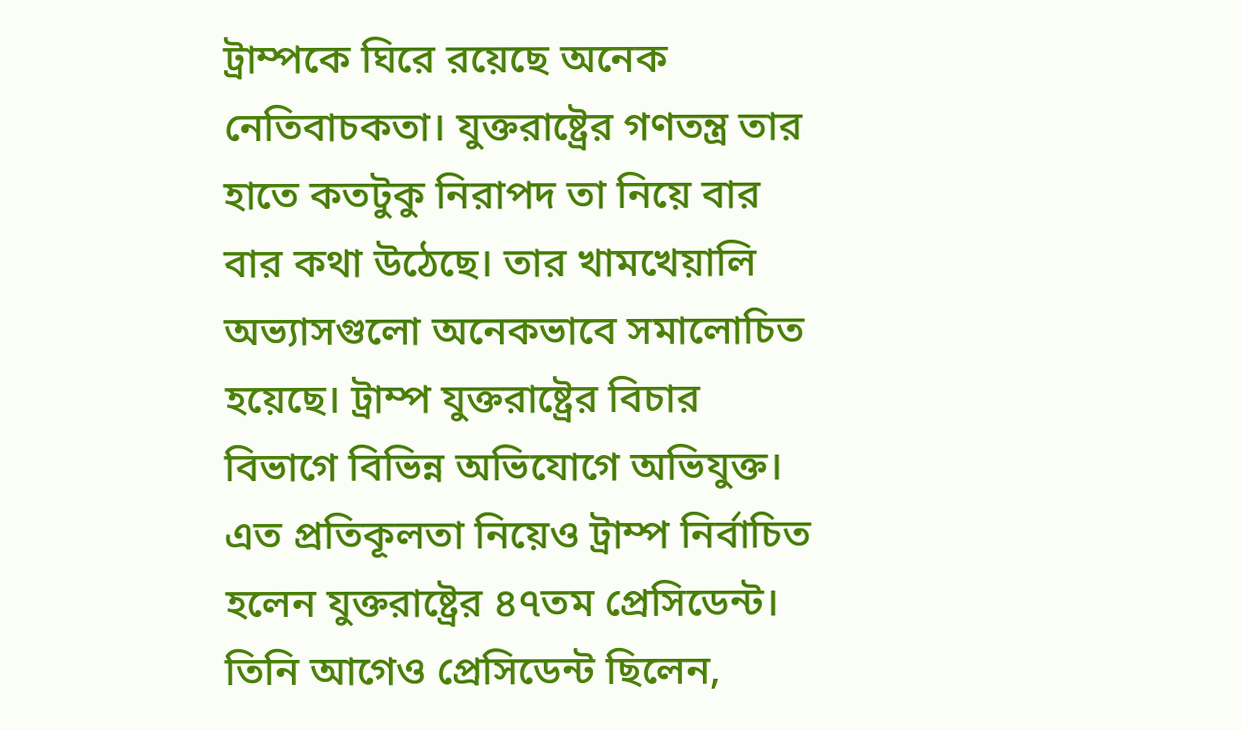ট্রাম্পকে ঘিরে রয়েছে অনেক নেতিবাচকতা। যুক্তরাষ্ট্রের গণতন্ত্র তার হাতে কতটুকু নিরাপদ তা নিয়ে বার বার কথা উঠেছে। তার খামখেয়ালি অভ্যাসগুলো অনেকভাবে সমালোচিত হয়েছে। ট্রাম্প যুক্তরাষ্ট্রের বিচার বিভাগে বিভিন্ন অভিযোগে অভিযুক্ত। এত প্রতিকূলতা নিয়েও ট্রাম্প নির্বাচিত হলেন যুক্তরাষ্ট্রের ৪৭তম প্রেসিডেন্ট। তিনি আগেও প্রেসিডেন্ট ছিলেন,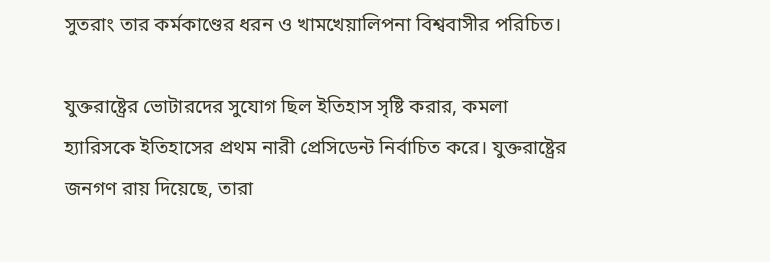সুতরাং তার কর্মকাণ্ডের ধরন ও খামখেয়ালিপনা বিশ্ববাসীর পরিচিত।

যুক্তরাষ্ট্রের ভোটারদের সুযোগ ছিল ইতিহাস সৃষ্টি করার, কমলা হ্যারিসকে ইতিহাসের প্রথম নারী প্রেসিডেন্ট নির্বাচিত করে। যুক্তরাষ্ট্রের জনগণ রায় দিয়েছে, তারা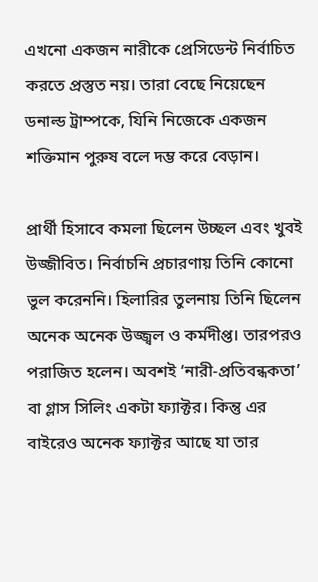এখনো একজন নারীকে প্রেসিডেন্ট নির্বাচিত করতে প্রস্তুত নয়। তারা বেছে নিয়েছেন ডনাল্ড ট্রাম্পকে, যিনি নিজেকে একজন শক্তিমান পুরুষ বলে দম্ভ করে বেড়ান।

প্রার্থী হিসাবে কমলা ছিলেন উচ্ছল এবং খুবই উজ্জীবিত। নির্বাচনি প্রচারণায় তিনি কোনো ভুল করেননি। হিলারির তুলনায় তিনি ছিলেন অনেক অনেক উজ্জ্বল ও কর্মদীপ্ত। তারপরও পরাজিত হলেন। অবশই ‘নারী-প্রতিবন্ধকতা’ বা গ্লাস সিলিং একটা ফ্যাক্টর। কিন্তু এর বাইরেও অনেক ফ্যাক্টর আছে যা তার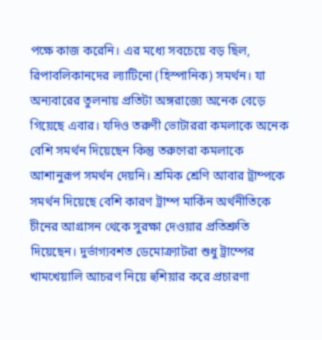পক্ষে কাজ করেনি। এর মধ্যে সবচেয়ে বড় ছিল, রিপাবলিকানদের ল্যাটিনো (হিস্পানিক) সমর্থন। যা অন্যবারের তুলনায় প্রতিটা অঙ্গরাজ্যে অনেক বেড়ে গিয়েছে এবার। যদিও তরুণী ভোটাররা কমলাকে অনেক বেশি সমর্থন দিয়েছেন কিন্তু তরুণেরা কমলাকে আশানুরূপ সমর্থন দেয়নি। শ্রমিক শ্রেণি আবার ট্রাম্পকে সমর্থন দিয়েছে বেশি কারণ ট্রাম্প মার্কিন অর্থনীতিকে চীনের আগ্রাসন থেকে সুরক্ষা দেওয়ার প্রতিশ্রুতি দিয়েছেন। দুৰ্ভাগ্যবশত ডেমোক্র্যাটরা শুধু ট্রাম্পের খামখেয়ালি আচরণ নিয়ে হুশিয়ার করে প্রচারণা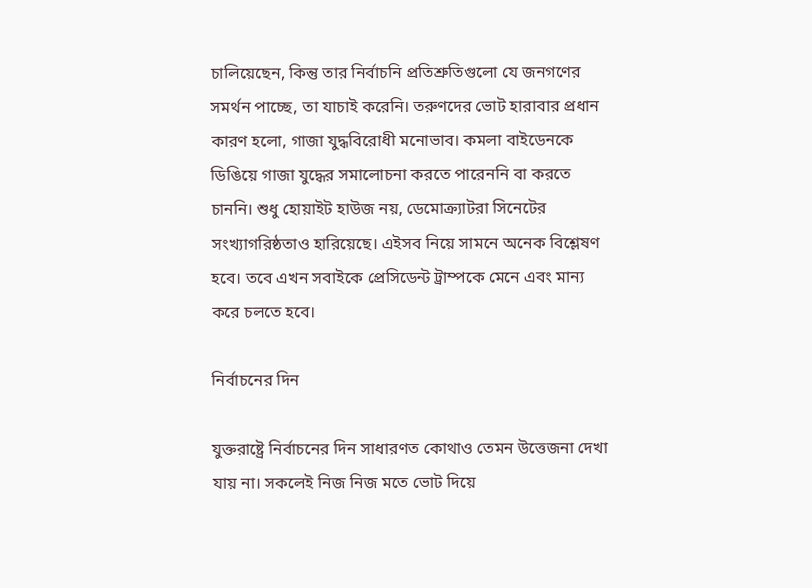চালিয়েছেন, কিন্তু তার নির্বাচনি প্রতিশ্রুতিগুলো যে জনগণের সমর্থন পাচ্ছে, তা যাচাই করেনি। তরুণদের ভোট হারাবার প্রধান কারণ হলো, গাজা যুদ্ধবিরোধী মনোভাব। কমলা বাইডেনকে ডিঙিয়ে গাজা যুদ্ধের সমালোচনা করতে পারেননি বা করতে চাননি। শুধু হোয়াইট হাউজ নয়, ডেমোক্র্যাটরা সিনেটের সংখ্যাগরিষ্ঠতাও হারিয়েছে। এইসব নিয়ে সামনে অনেক বিশ্লেষণ হবে। তবে এখন সবাইকে প্রেসিডেন্ট ট্রাম্পকে মেনে এবং মান্য করে চলতে হবে।

নির্বাচনের দিন

যুক্তরাষ্ট্রে নির্বাচনের দিন সাধারণত কোথাও তেমন উত্তেজনা দেখা যায় না। সকলেই নিজ নিজ মতে ভোট দিয়ে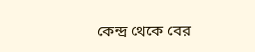কেন্দ্র থেকে বের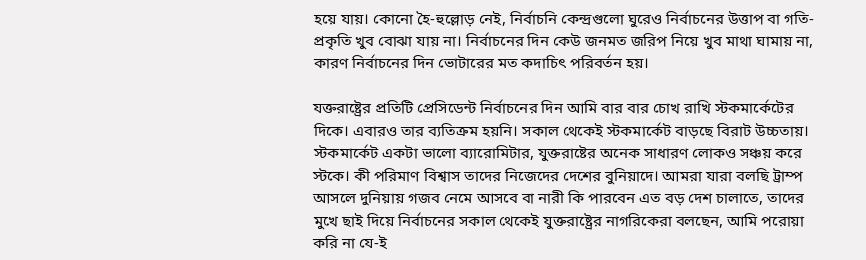হয়ে যায়। কোনো হৈ-হুল্লোড় নেই, নির্বাচনি কেন্দ্রগুলো ঘুরেও নির্বাচনের উত্তাপ বা গতি-প্রকৃতি খুব বোঝা যায় না। নির্বাচনের দিন কেউ জনমত জরিপ নিয়ে খুব মাথা ঘামায় না, কারণ নির্বাচনের দিন ভোটারের মত কদাচিৎ পরিবর্তন হয়।

যক্তরাষ্ট্রের প্রতিটি প্রেসিডেন্ট নির্বাচনের দিন আমি বার বার চোখ রাখি স্টকমার্কেটের দিকে। এবারও তার ব্যতিক্রম হয়নি। সকাল থেকেই স্টকমার্কেট বাড়ছে বিরাট উচ্চতায়। স্টকমার্কেট একটা ভালো ব্যারোমিটার, যুক্তরাষ্টের অনেক সাধারণ লোকও সঞ্চয় করে স্টকে। কী পরিমাণ বিশ্বাস তাদের নিজেদের দেশের বুনিয়াদে। আমরা যারা বলছি ট্রাম্প আসলে দুনিয়ায় গজব নেমে আসবে বা নারী কি পারবেন এত বড় দেশ চালাতে, তাদের মুখে ছাই দিয়ে নির্বাচনের সকাল থেকেই যুক্তরাষ্ট্রের নাগরিকেরা বলছেন, আমি পরোয়া করি না যে-ই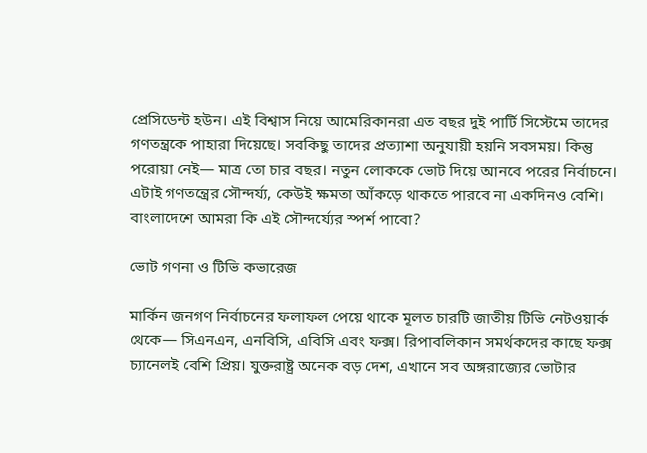প্রেসিডেন্ট হউন। এই বিশ্বাস নিয়ে আমেরিকানরা এত বছর দুই পার্টি সিস্টেমে তাদের গণতন্ত্রকে পাহারা দিয়েছে। সবকিছু তাদের প্রত্যাশা অনুযায়ী হয়নি সবসময়। কিন্তু পরোয়া নেই— মাত্র তো চার বছর। নতুন লোককে ভোট দিয়ে আনবে পরের নির্বাচনে। এটাই গণতন্ত্রের সৌন্দর্য্য, কেউই ক্ষমতা আঁকড়ে থাকতে পারবে না একদিনও বেশি। বাংলাদেশে আমরা কি এই সৌন্দর্য্যের স্পর্শ পাবো?

ভোট গণনা ও টিভি কভারেজ

মার্কিন জনগণ নির্বাচনের ফলাফল পেয়ে থাকে মূলত চারটি জাতীয় টিভি নেটওয়ার্ক থেকে— সিএনএন, এনবিসি, এবিসি এবং ফক্স। রিপাবলিকান সমর্থকদের কাছে ফক্স চ্যানেলই বেশি প্রিয়। যুক্তরাষ্ট্র অনেক বড় দেশ, এখানে সব অঙ্গরাজ্যের ভোটার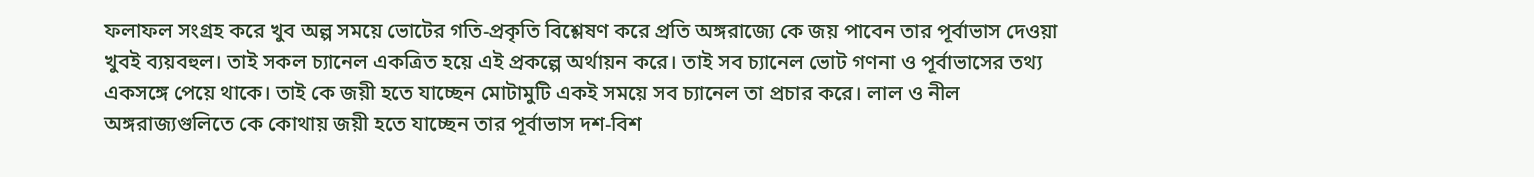ফলাফল সংগ্রহ করে খুব অল্প সময়ে ভোটের গতি-প্রকৃতি বিশ্লেষণ করে প্রতি অঙ্গরাজ্যে কে জয় পাবেন তার পূর্বাভাস দেওয়া খুবই ব্যয়বহুল। তাই সকল চ্যানেল একত্রিত হয়ে এই প্রকল্পে অর্থায়ন করে। তাই সব চ্যানেল ভোট গণনা ও পূর্বাভাসের তথ্য একসঙ্গে পেয়ে থাকে। তাই কে জয়ী হতে যাচ্ছেন মোটামুটি একই সময়ে সব চ্যানেল তা প্রচার করে। লাল ও নীল অঙ্গরাজ্যগুলিতে কে কোথায় জয়ী হতে যাচ্ছেন তার পূর্বাভাস দশ-বিশ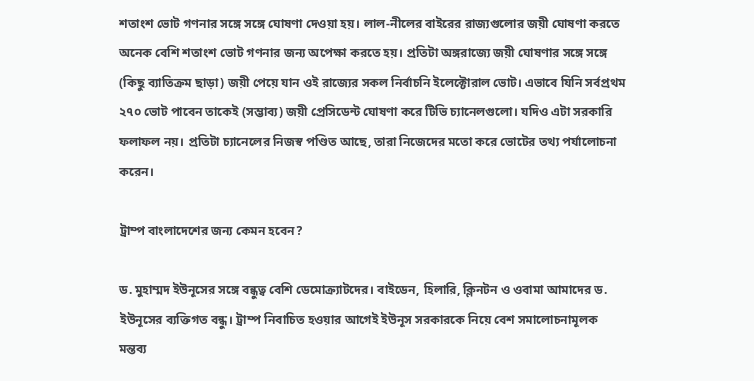শতাংশ ভোট গণনার সঙ্গে সঙ্গে ঘোষণা দেওয়া হয়। লাল-নীলের বাইরের রাজ্যগুলোর জয়ী ঘোষণা করতে অনেক বেশি শতাংশ ভোট গণনার জন্য অপেক্ষা করতে হয়। প্রতিটা অঙ্গরাজ্যে জয়ী ঘোষণার সঙ্গে সঙ্গে (কিছু ব্যাতিক্রম ছাড়া) জয়ী পেয়ে যান ওই রাজ্যের সকল নির্বাচনি ইলেক্টোরাল ভোট। এভাবে যিনি সর্বপ্রথম ২৭০ ভোট পাবেন তাকেই (সম্ভাব্য) জয়ী প্রেসিডেন্ট ঘোষণা করে টিভি চ্যানেলগুলো। যদিও এটা সরকারি ফলাফল নয়। প্রতিটা চ্যানেলের নিজস্ব পণ্ডিত আছে, তারা নিজেদের মতো করে ভোটের তথ্য পর্যালোচনা করেন।

ট্রাম্প বাংলাদেশের জন্য কেমন হবেন?

ড. মুহাম্মদ ইউনূসের সঙ্গে বন্ধুত্ব বেশি ডেমোক্র্যাটদের। বাইডেন, হিলারি, ক্লিনটন ও ওবামা আমাদের ড. ইউনূসের ব্যক্তিগত বন্ধু। ট্রাম্প নিবাচিত হওয়ার আগেই ইউনূস সরকারকে নিয়ে বেশ সমালোচনামূলক মন্তব্য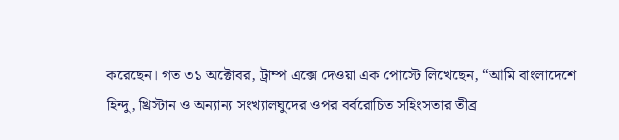করেছেন। গত ৩১ অক্টোবর, ট্রাম্প এক্সে দেওয়া এক পোস্টে লিখেছেন, “আমি বাংলাদেশে হিন্দু, খ্রিস্টান ও অন্যান্য সংখ্যালঘুদের ওপর বর্বরোচিত সহিংসতার তীব্র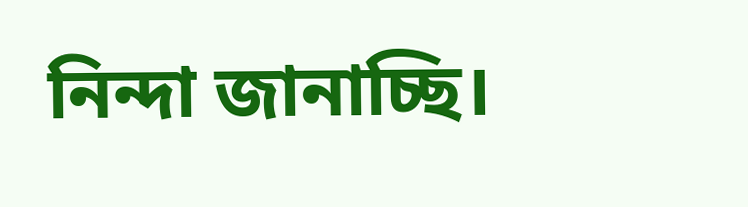নিন্দা জানাচ্ছি।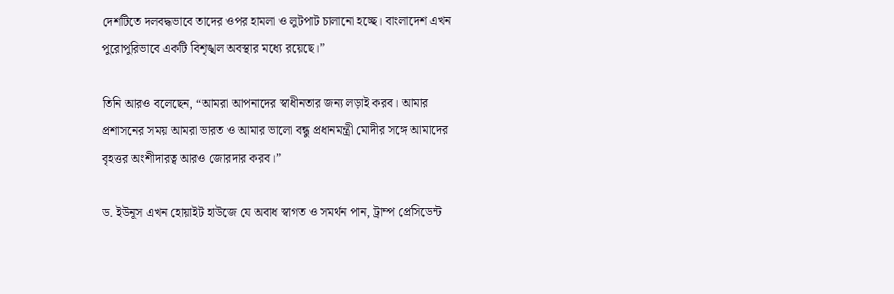দেশটিতে দলবদ্ধভাবে তাদের ওপর হামলা ও লুটপাট চালানো হচ্ছে। বাংলাদেশ এখন পুরোপুরিভাবে একটি বিশৃঙ্খল অবস্থার মধ্যে রয়েছে।”

তিনি আরও বলেছেন, “আমরা আপনাদের স্বাধীনতার জন্য লড়াই করব। আমার প্রশাসনের সময় আমরা ভারত ও আমার ভালো বন্ধু প্রধানমন্ত্রী মোদীর সঙ্গে আমাদের বৃহত্তর অংশীদারত্ব আরও জোরদার করব।”

ড. ইউনূস এখন হোয়াইট হাউজে যে অবাধ স্বাগত ও সমর্থন পান, ট্রাম্প প্রেসিডেন্ট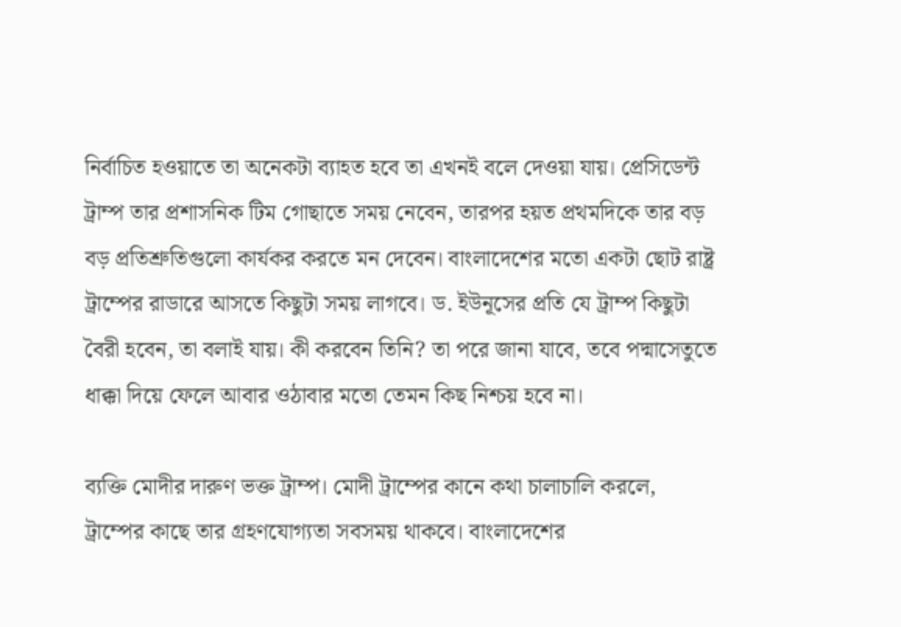নির্বাচিত হওয়াতে তা অনেকটা ব্যাহত হবে তা এখনই বলে দেওয়া যায়। প্রেসিডেন্ট ট্রাম্প তার প্রশাসনিক টিম গোছাতে সময় নেবেন, তারপর হয়ত প্রথমদিকে তার বড় বড় প্রতিশ্রুতিগুলো কার্যকর করতে মন দেবেন। বাংলাদেশের মতো একটা ছোট রাষ্ট্র ট্রাম্পের রাডারে আসতে কিছুটা সময় লাগবে। ড. ইউনূসের প্রতি যে ট্রাম্প কিছুটা বৈরী হবেন, তা বলাই যায়। কী করবেন তিনি? তা পরে জানা যাবে, তবে পদ্মাসেতুতে ধাক্কা দিয়ে ফেলে আবার ওঠাবার মতো তেমন কিছ নিশ্চয় হবে না।

ব্যক্তি মোদীর দারুণ ভক্ত ট্রাম্প। মোদী ট্রাম্পের কানে কথা চালাচালি করলে, ট্রাম্পের কাছে তার গ্রহণযোগ্যতা সবসময় থাকবে। বাংলাদেশের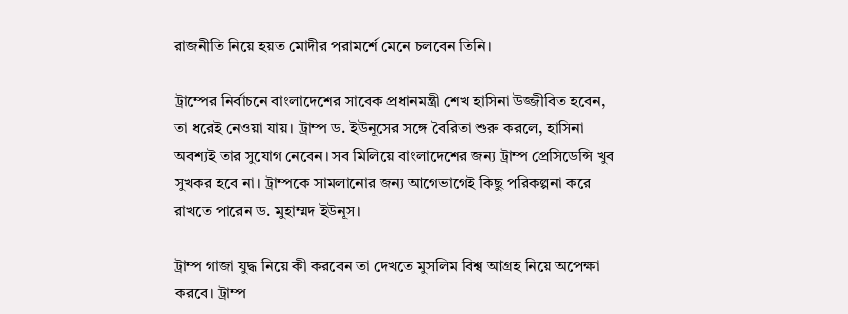রাজনীতি নিয়ে হয়ত মোদীর পরামর্শে মেনে চলবেন তিনি।

ট্রাম্পের নির্বাচনে বাংলাদেশের সাবেক প্রধানমন্ত্রী শেখ হাসিনা উজ্জীবিত হবেন, তা ধরেই নেওয়া যায়। ট্রাম্প ড. ইউনূসের সঙ্গে বৈরিতা শুরু করলে, হাসিনা অবশ্যই তার সুযোগ নেবেন। সব মিলিয়ে বাংলাদেশের জন্য ট্রাম্প প্রেসিডেন্সি খুব সুখকর হবে না। ট্রাম্পকে সামলানোর জন্য আগেভাগেই কিছু পরিকল্পনা করে রাখতে পারেন ড. মুহাম্মদ ইউনূস।

ট্রাম্প গাজা যুদ্ধ নিয়ে কী করবেন তা দেখতে মুসলিম বিশ্ব আগ্রহ নিয়ে অপেক্ষা করবে। ট্রাম্প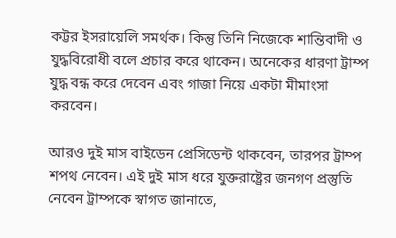কট্টর ইসরায়েলি সমর্থক। কিন্তু তিনি নিজেকে শান্তিবাদী ও যুদ্ধবিরোধী বলে প্রচার করে থাকেন। অনেকের ধারণা ট্রাম্প যুদ্ধ বন্ধ করে দেবেন এবং গাজা নিয়ে একটা মীমাংসা করবেন।

আরও দুই মাস বাইডেন প্রেসিডেন্ট থাকবেন, তারপর ট্রাম্প শপথ নেবেন। এই দুই মাস ধরে যুক্তরাষ্ট্রের জনগণ প্রস্তুতি নেবেন ট্রাম্পকে স্বাগত জানাতে,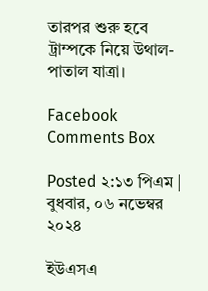তারপর শুরু হবে ট্রাম্পকে নিয়ে উথাল-পাতাল যাত্রা।

Facebook Comments Box

Posted ২:১৩ পিএম | বুধবার, ০৬ নভেম্বর ২০২৪

ইউএসএ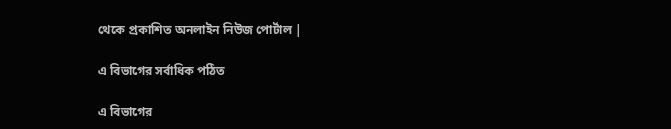থেকে প্রকাশিত অনলাইন নিউজ পোর্টাল |

এ বিভাগের সর্বাধিক পঠিত

এ বিভাগের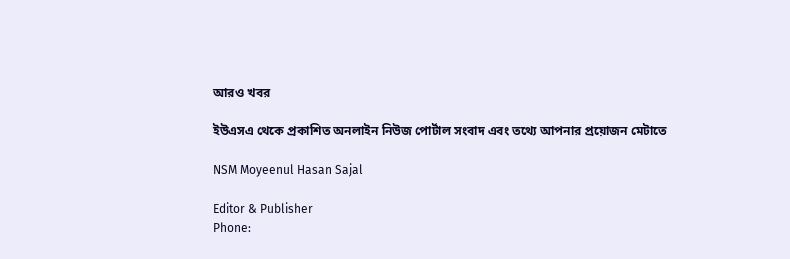আরও খবর

ইউএসএ থেকে প্রকাশিত অনলাইন নিউজ পোর্টাল সংবাদ এবং তথ্যে আপনার প্রয়োজন মেটাতে

NSM Moyeenul Hasan Sajal

Editor & Publisher
Phone: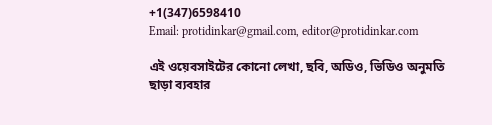+1(347)6598410
Email: protidinkar@gmail.com, editor@protidinkar.com

এই ওয়েবসাইটের কোনো লেখা, ছবি, অডিও, ভিডিও অনুমতি ছাড়া ব্যবহার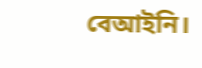বেআইনি।